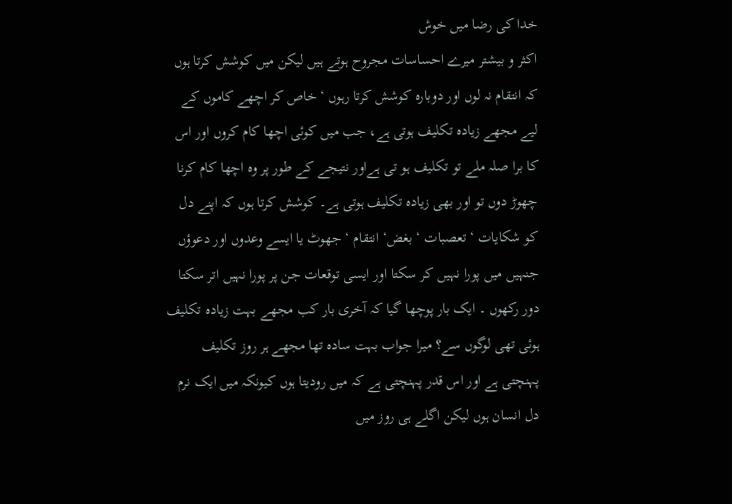خدا کی رضا میں خوش
اکثر و بیشتر میرے احساسات مجروح ہوتے ہیں لیکن میں کوشش کرتا ہوں کہ انتقام نہ لوں اور دوبارہ کوشش کرتا رہوں ‘ خاص کر اچھے کاموں کے لیے مجھے زیادہ تکلیف ہوتی ہے، جب میں کوئی اچھا کام کروں اور اس کا برا صلہ ملے تو تکلیف ہو تی ہےاور نتیجے کے طور پر وہ اچھا کام کرنا چھوڑ دوں تو اور بھی زیادہ تکلیف ہوتی ہے۔ کوشش کرتا ہوں کہ اپنے دل کو شکایات ‘ تعصبات ‘ بغض‘ انتقام ‘ جھوٹ یا ایسے وعدوں اور دعوؤں جنہیں میں پورا نہیں کر سکتا اور ایسی توقعات جن پر پورا نہیں اتر سکتا دور رکھوں ۔ ایک بار پوچھا گیا کہ آخری بار کب مجھے بہت زیادہ تکلیف ہوئی تھی لوگوں سے؟ میرا جواب بہت سادہ تھا مجھے ہر روز تکلیف پہنچتی ہے اور اس قدر پہنچتی ہے کہ میں رودیتا ہوں کیونکہ میں ایک نرم دل انسان ہوں لیکن اگلے ہی روز میں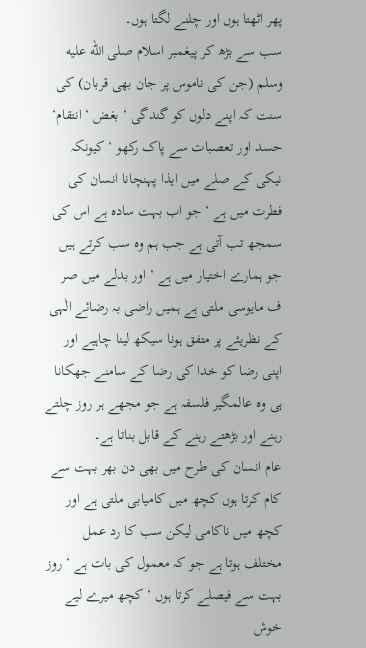پھر اٹھتا ہوں اور چلنے لگتا ہوں۔
سب سے بڑھ کر پیغمبر اسلام صلى الله عليه وسلم (جن کی ناموس پر جان بھی قربان) کی سنت کہ اپنے دلوں کو گندگی ‘ بغض ‘ انتقام‘ حسد اور تعصبات سے پاک رکھو ‘ کیونکہ نیکی کے صلے میں ایذا پہنچانا انسان کی فطرت میں ہے ‘ جو اب بہت سادہ ہے اس کی سمجھ تب آتی ہے جب ہم وہ سب کرتے ہیں جو ہمارے اختیار میں ہے ‘ اور بدلے میں صر ف مایوسی ملتی ہے ہمیں راضی بہ رضائے الٰہی کے نظریئے پر متفق ہونا سیکھ لینا چاہیے اور اپنی رضا کو خدا کی رضا کے سامنے جھکانا ہی وہ عالمگیر فلسفہ ہے جو مجھے ہر روز چلتے رہنے اور بڑھتے رہنے کے قابل بناتا ہے۔
عام انسان کی طرح میں بھی دن بھر بہت سے کام کرتا ہوں کچھ میں کامیابی ملتی ہے اور کچھ میں ناکامی لیکن سب کا رد عمل مختلف ہوتا ہے جو کہ معمول کی بات ہے ‘ روز بہت سے فیصلے کرتا ہوں ‘ کچھ میرے لیے خوش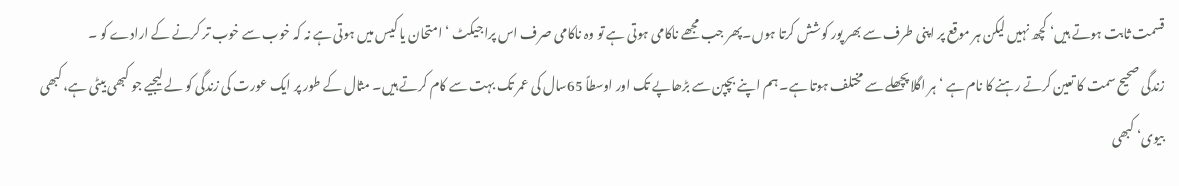قسمت ثابت ہوتے ہیں‘ کچھ نہیں لیکن ہر موقع پر اپنی طرف سے بھر پور کوشش کرتا ہوں۔پھر جب مجھے ناکامی ہوتی ہے تو وہ ناکامی صرف اس پراجیکٹ ‘ امتحان یا کیس میں ہوتی ہے نہ کہ خوب سے خوب تر کرنے کے ارادے کو ۔
زندگی صحیح سمت کا تعین کرتے رہنے کا نام ہے ‘ ہر اگلا پچھلے سے مختلف ہوتا ہے۔ ہم اپنے بچپن سے بڑھاپے تک اور اوسطاً 65سال کی عمر تک بہت سے کام کرتے ہیں۔ مثال کے طور پر ایک عورت کی زندگی کو لے لیجیے جو کبھی بیٹی ہے، کبھی بیوی‘ کبھی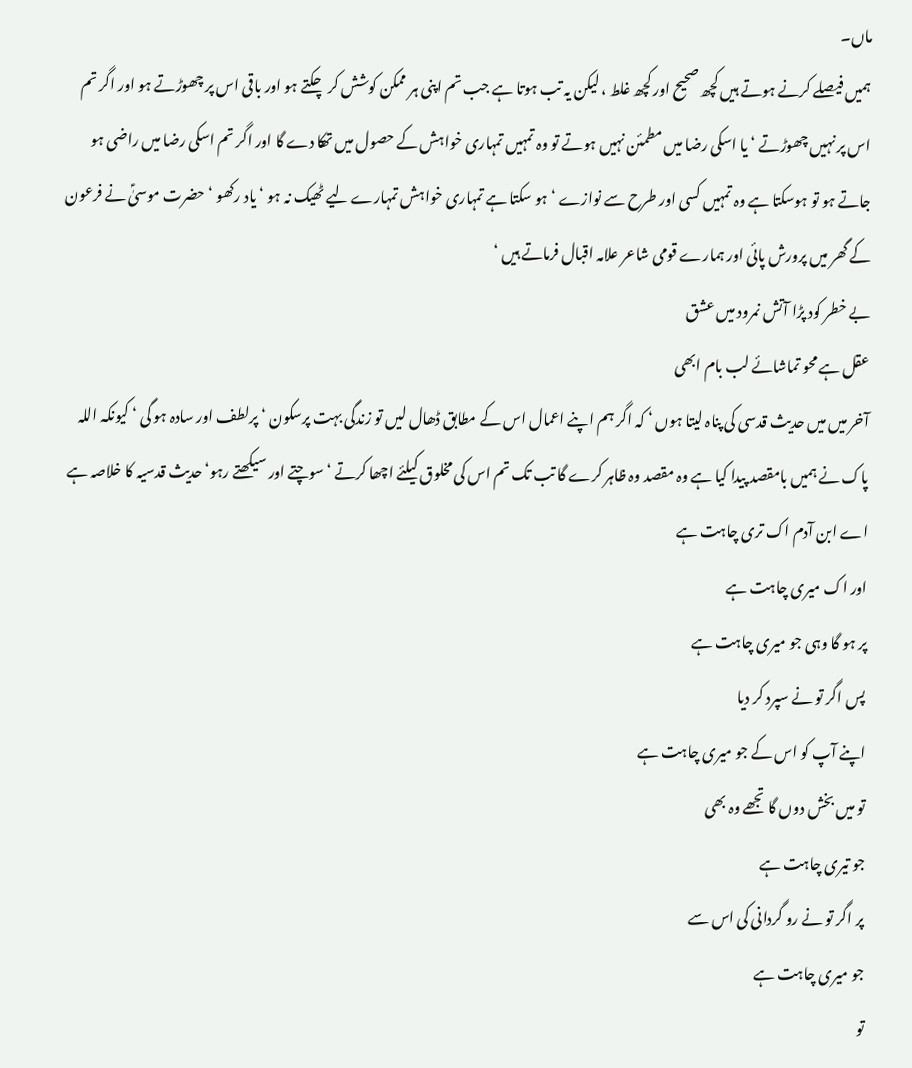ماں۔
ہمیں فیصلے کرنے ہوتے ہیں کچھ صحیح اور کچھ غلط ، لیکن یہ تب ہوتا ہے جب تم اپنی ہر ممکن کوشش کر چکتے ہو اور باقی اس پر چھوڑتے ہو اور اگر تم اس پر نہیں چھوڑتے ‘ یا اسکی رضا میں مطمئن نہیں ہوتے تو وہ تمہیں تمہاری خواہش کے حصول میں تھکا دے گا اور اگر تم اسکی رضا میں راضی ہو جاتے ہو تو ہوسکتا ہے وہ تمہیں کسی اور طرح سے نوازے ‘ ہو سکتا ہے تمہاری خواہش تمہارے لیے ٹھیک نہ ہو ‘ یاد رکھو ‘ حضرت موسیٰؑ نے فرعون کے گھر میں پرورش پائی اور ہمارے قومی شاعر علامہ اقبال فرماتے ہیں ‘
بے خطر کود پڑا آتش نمرود میں عشق
عقل ہے محو تماشائے لب بام ابھی
آخر میں میں حدیث قدسی کی پناہ لیتا ہوں ‘ کہ اگر ہم اپنے اعمال اس کے مطابق ڈھال لیں تو زندگی بہت پرسکون ‘ پرلطف اور سادہ ہو گی ‘ کیونکہ اللہ پاک نے ہمیں بامقصد پیدا کیا ہے وہ مقصد وہ ظاہر کرے گا تب تک تم اس کی مخلوق کیلئے اچھا کرتے ‘ سوچتے اور سیکھتے رہو‘حدیث قدسیہ کا خلاصہ ہے
اے ابن آدم اک تری چاہت ہے
اور اک میری چاہت ہے
پر ہو گا وہی جو میری چاہت ہے
پس اگر تو نے سپرد کر دیا
اپنے آپ کو اس کے جو میری چاہت ہے
تو میں بخش دوں گا تجھے وہ بھی
جو تیری چاہت ہے
پر اگر تو نے رو گردانی کی اس سے
جو میری چاہت ہے
تو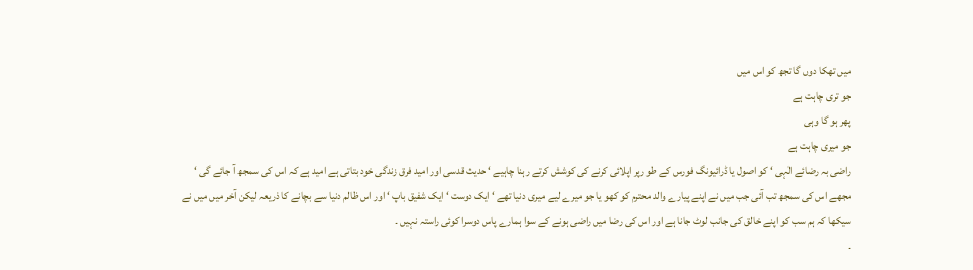میں تھکا دوں گا تجھ کو اس میں
جو تری چاہت ہے
پھر ہو گا وہی
جو میری چاہت ہے
راضی بہ رضائے الٰہی ‘ کو اصول یا ڈرائیونگ فورس کے طو رپر اپلائی کرنے کی کوشش کرتے رہنا چاہیے ‘ حدیث قدسی اور امید فرق زندگی خود بتاتی ہے امید ہے کہ اس کی سمجھ آ جائے گی ‘ مجھے اس کی سمجھ تب آئی جب میں نے اپنے پیارے والد محترم کو کھو یا جو میرے لیے میری دنیا تھے ‘ ایک دوست ‘ ایک شفیق باپ ‘ اور اس ظالم دنیا سے بچانے کا ذریعہ لیکن آخر میں میں نے سیکھا کہ ہم سب کو اپنے خالق کی جانب لوٹ جانا ہے اور اس کی رضا میں راضی ہونے کے سوا ہمارے پاس دوسرا کوئی راستہ نہیں ۔
۔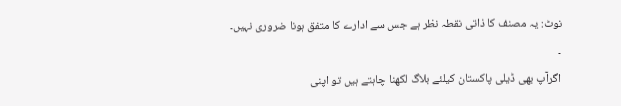نوٹ: یہ مصنف کا ذاتی نقطہ نظر ہے جس سے ادارے کا متفق ہونا ضروری نہیں۔
۔
اگرآپ بھی ڈیلی پاکستان کیلئے بلاگ لکھنا چاہتے ہیں تو اپنی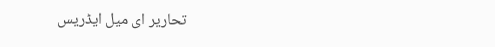تحاریر ای میل ایڈریس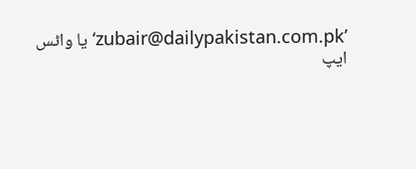’zubair@dailypakistan.com.pk‘ یا واٹس ایپ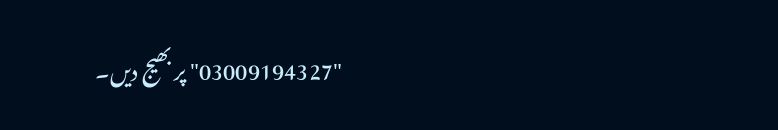"03009194327" پر بھیج دیں۔